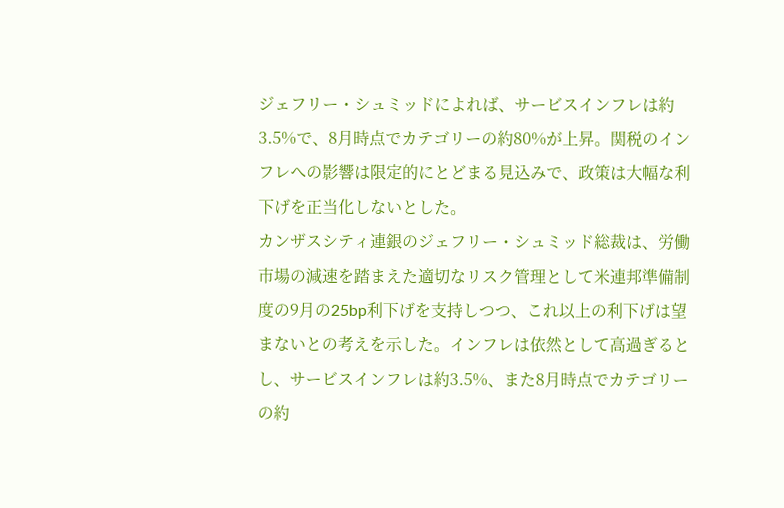ジェフリー・シュミッドによれば、サービスインフレは約3.5%で、8月時点でカテゴリーの約80%が上昇。関税のインフレへの影響は限定的にとどまる見込みで、政策は大幅な利下げを正当化しないとした。
カンザスシティ連銀のジェフリー・シュミッド総裁は、労働市場の減速を踏まえた適切なリスク管理として米連邦準備制度の9月の25bp利下げを支持しつつ、これ以上の利下げは望まないとの考えを示した。インフレは依然として高過ぎるとし、サービスインフレは約3.5%、また8月時点でカテゴリーの約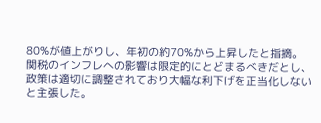80%が値上がりし、年初の約70%から上昇したと指摘。関税のインフレへの影響は限定的にとどまるべきだとし、政策は適切に調整されており大幅な利下げを正当化しないと主張した。